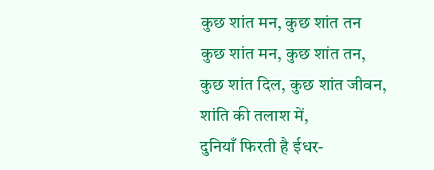कुछ शांत मन, कुछ शांत तन
कुछ शांत मन, कुछ शांत तन,
कुछ शांत दिल, कुछ शांत जीवन,
शांति की तलाश में,
दुनियाँ फिरती है ईधर-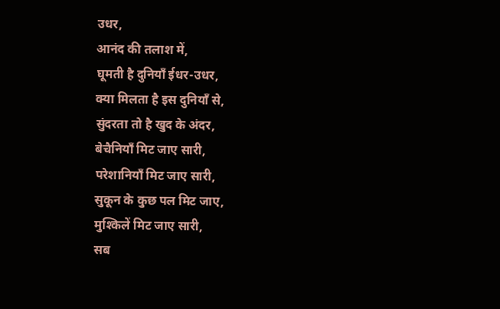उधर,
आनंद की तलाश में,
घूमती है दुनियाँ ईधर-उधर,
क्या मिलता है इस दुनियाँ से,
सुंदरता तो है खुद के अंदर,
बेचैनियाँ मिट जाए सारी,
परेशानियाँ मिट जाए सारी,
सुकून के कुछ पल मिट जाए,
मुश्किलें मिट जाए सारी,
सब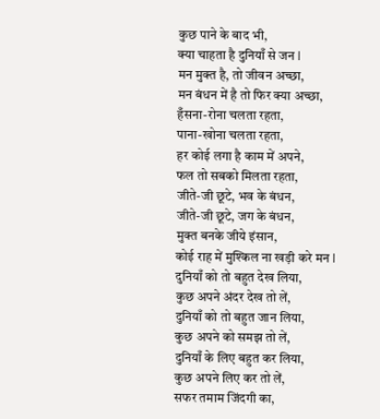कुछ पाने के बाद भी,
क्या चाहता है दुनियाँ से जन l
मन मुक्त है, तो जीवन अच्छा,
मन बंधन में है तो फिर क्या अच्छा,
हँसना-रोना चलता रहता,
पाना-खोना चलता रहता,
हर कोई लगा है काम में अपने,
फल तो सबको मिलता रहता,
जीते-जी छूटे, भव के बंधन,
जीते-जी छूटे, जग के बंधन,
मुक्त बनके जीये इंसान,
कोई राह में मुश्किल ना खड़ी करे मन l
दुनियाँ को तो बहुत देख लिया,
कुछ अपने अंदर देख तो लें,
दुनियाँ को तो बहुत जान लिया,
कुछ अपने को समझ तो लें,
दुनियाँ के लिए बहुत कर लिया,
कुछ अपने लिए कर तो लें,
सफर तमाम जिंदगी का,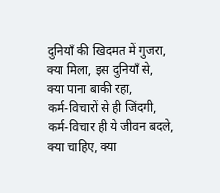दुनियाँ की खिदमत में गुजरा,
क्या मिला, इस दुनियाँ से,
क्या पाना बाकी रहा,
कर्म-विचारों से ही जिंदगी,
कर्म-विचार ही ये जीवन बदले,
क्या चाहिए, क्या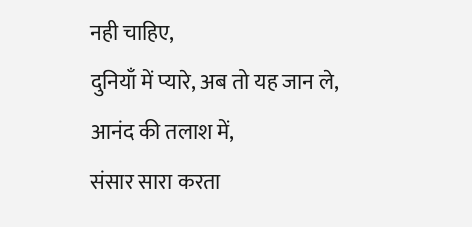नही चाहिए,
दुनियाँ में प्यारे, अब तो यह जान ले,
आनंद की तलाश में,
संसार सारा करता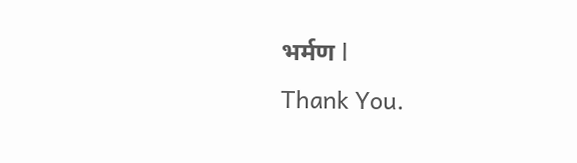भर्मण l
Thank You.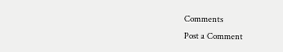Comments
Post a Comment